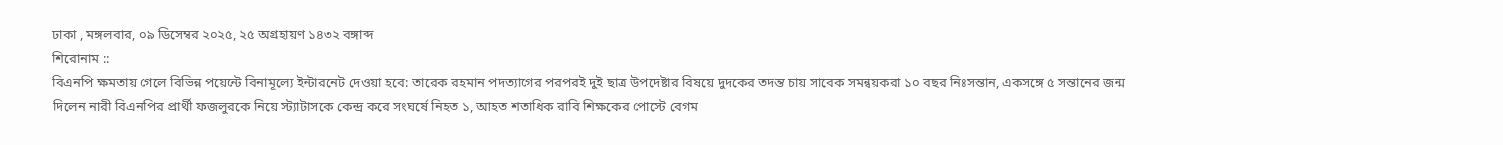ঢাকা , মঙ্গলবার, ০৯ ডিসেম্বর ২০২৫, ২৫ অগ্রহায়ণ ১৪৩২ বঙ্গাব্দ
শিরোনাম ::
বিএনপি ক্ষমতায় গেলে বিভিন্ন পয়েন্টে বিনামূল্যে ইন্টারনেট দেওয়া হবে: তারেক রহমান পদত্যাগের পরপরই দুই ছাত্র উপদেষ্টার বিষয়ে দুদকের তদন্ত চায় সাবেক সমন্বয়করা ১০ বছর নিঃসন্তান, একসঙ্গে ৫ সন্তানের জন্ম দিলেন নারী বিএনপির প্রার্থী ফজলুরকে নিয়ে স্ট্যাটাসকে কেন্দ্র করে সংঘর্ষে নিহত ১, আহত শতাধিক রাবি শিক্ষকের পোস্টে বেগম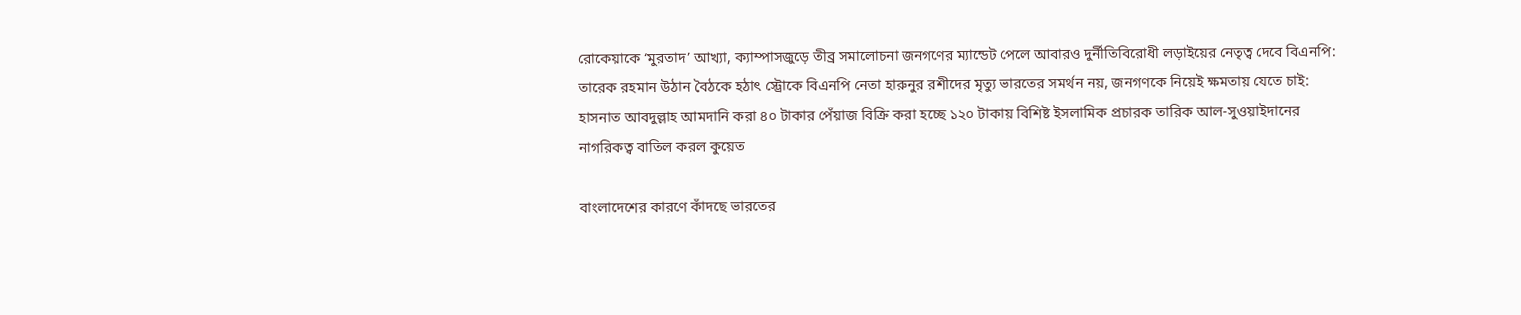রোকেয়াকে ‘মুরতাদ’ আখ্যা, ক্যাম্পাসজুড়ে তীব্র সমালোচনা জনগণের ম্যান্ডেট পেলে আবারও দুর্নীতিবিরোধী লড়াইয়ের নেতৃত্ব দেবে বিএনপি: তারেক রহমান উঠান বৈঠকে হঠাৎ স্ট্রোকে বিএনপি নেতা হারুনুর রশীদের মৃত্যু ভারতের সমর্থন নয়, জনগণকে নিয়েই ক্ষমতায় যেতে চাই: হাসনাত আবদুল্লাহ আমদানি করা ৪০ টাকার পেঁয়াজ বিক্রি করা হচ্ছে ১২০ টাকায় বিশিষ্ট ইসলামিক প্রচারক তারিক আল-সুওয়াইদানের নাগরিকত্ব বাতিল করল কুয়েত

বাংলাদেশের কারণে কাঁদছে ভারতের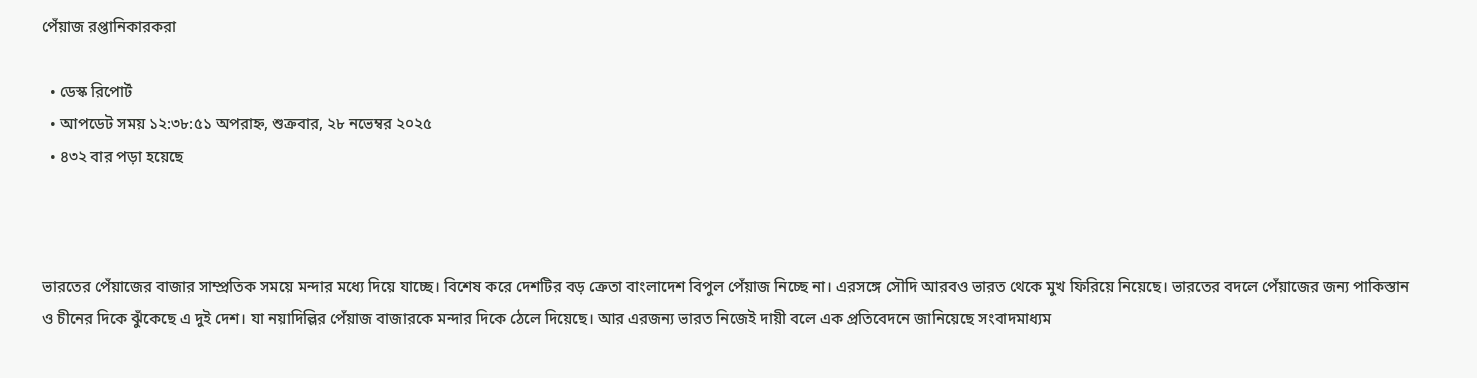পেঁয়াজ রপ্তানিকারকরা

  • ডেস্ক রিপোর্ট
  • আপডেট সময় ১২:৩৮:৫১ অপরাহ্ন, শুক্রবার, ২৮ নভেম্বর ২০২৫
  • ৪৩২ বার পড়া হয়েছে



ভারতের পেঁয়াজের বাজার সাম্প্রতিক সময়ে মন্দার মধ্যে দিয়ে যাচ্ছে। বিশেষ করে দেশটির বড় ক্রেতা বাংলাদেশ বিপুল পেঁয়াজ নিচ্ছে না। এরসঙ্গে সৌদি আরবও ভারত থেকে মুখ ফিরিয়ে নিয়েছে। ভারতের বদলে পেঁয়াজের জন্য পাকিস্তান ও চীনের দিকে ঝুঁকেছে এ দুই দেশ। যা নয়াদিল্লির পেঁয়াজ বাজারকে মন্দার দিকে ঠেলে দিয়েছে। আর এরজন্য ভারত নিজেই দায়ী বলে এক প্রতিবেদনে জানিয়েছে সংবাদমাধ্যম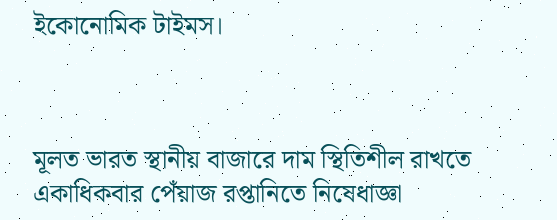ইকোনোমিক টাইমস।



মূলত ভারত স্থানীয় বাজারে দাম স্থিতিশীল রাখতে একাধিকবার পেঁয়াজ রপ্তানিতে নিষেধাজ্ঞা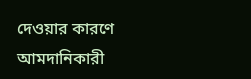দেওয়ার কারণে আমদানিকারী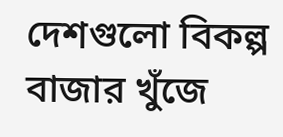দেশগুলো বিকল্প বাজার খুঁজে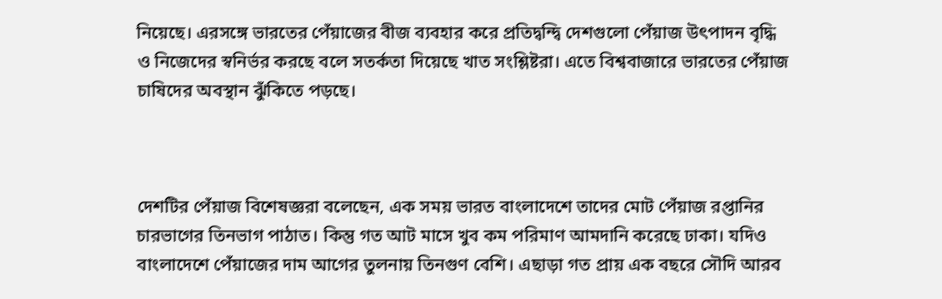নিয়েছে। এরসঙ্গে ভারতের পেঁয়াজের বীজ ব্যবহার করে প্রতিদ্বন্দ্বি দেশগুলো পেঁয়াজ উৎপাদন বৃদ্ধি ও নিজেদের স্বনির্ভর করছে বলে সতর্কতা দিয়েছে খাত সংশ্লিষ্টরা। এতে বিশ্ববাজারে ভারতের পেঁয়াজ চাষিদের অবস্থান ঝুঁকিতে পড়ছে।



দেশটির পেঁয়াজ বিশেষজ্ঞরা বলেছেন, এক সময় ভারত বাংলাদেশে তাদের মোট পেঁয়াজ রপ্তানির চারভাগের তিনভাগ পাঠাত। কিন্তু গত আট মাসে খুব কম পরিমাণ আমদানি করেছে ঢাকা। যদিও বাংলাদেশে পেঁয়াজের দাম আগের তুলনায় তিনগুণ বেশি। এছাড়া গত প্রায় এক বছরে সৌদি আরব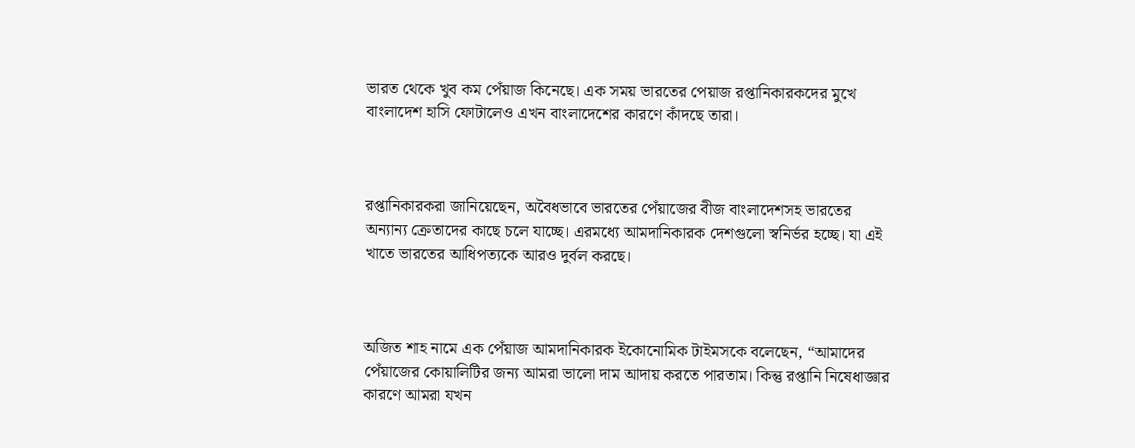ভারত থেকে খুব কম পেঁয়াজ কিনেছে। এক সময় ভারতের পেয়াজ রপ্তানিকারকদের মুখে বাংলাদেশ হাসি ফোটালেও এখন বাংলাদেশের কারণে কাঁদছে তারা।



রপ্তানিকারকরা জানিয়েছেন, অবৈধভাবে ভারতের পেঁয়াজের বীজ বাংলাদেশসহ ভারতের অন্যান্য ক্রেতাদের কাছে চলে যাচ্ছে। এরমধ্যে আমদানিকারক দেশগুলো স্বনির্ভর হচ্ছে। যা এই খাতে ভারতের আধিপত্যকে আরও দুর্বল করছে।



অজিত শাহ নামে এক পেঁয়াজ আমদানিকারক ইকোনোমিক টাইমসকে বলেছেন, “আমাদের পেঁয়াজের কোয়ালিটির জন্য আমরা ভালো দাম আদায় করতে পারতাম। কিন্তু রপ্তানি নিষেধাজ্ঞার কারণে আমরা যখন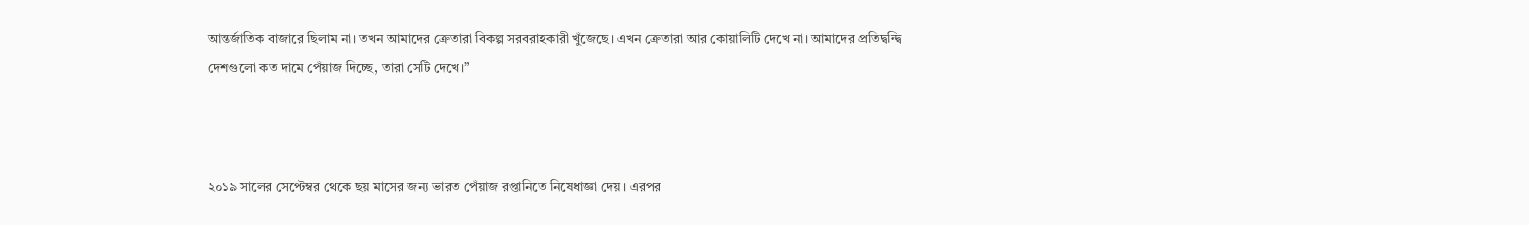আন্তর্জাতিক বাজারে ছিলাম না। তখন আমাদের ক্রেতারা বিকল্প সরবরাহকারী খুঁজেছে। এখন ক্রেতারা আর কোয়ালিটি দেখে না। আমাদের প্রতিদ্বন্দ্বি দেশগুলো কত দামে পেঁয়াজ দিচ্ছে, তারা সেটি দেখে।”



২০১৯ সালের সেপ্টেম্বর থেকে ছয় মাসের জন্য ভারত পেঁয়াজ রপ্তানিতে নিষেধাজ্ঞা দেয়। এরপর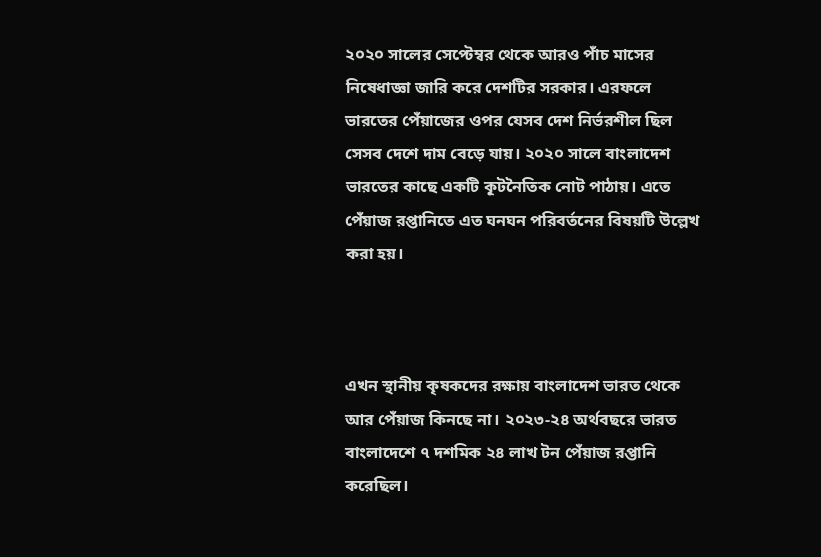২০২০ সালের সেপ্টেম্বর থেকে আরও পাঁচ মাসের নিষেধাজ্ঞা জারি করে দেশটির সরকার। এরফলে ভারতের পেঁয়াজের ওপর যেসব দেশ নির্ভরশীল ছিল সেসব দেশে দাম বেড়ে যায়। ২০২০ সালে বাংলাদেশ ভারতের কাছে একটি কূটনৈতিক নোট পাঠায়। এতে পেঁয়াজ রপ্তানিতে এত ঘনঘন পরিবর্তনের বিষয়টি উল্লেখ করা হয়।



এখন স্থানীয় কৃষকদের রক্ষায় বাংলাদেশ ভারত থেকে আর পেঁয়াজ কিনছে না। ২০২৩-২৪ অর্থবছরে ভারত বাংলাদেশে ৭ দশমিক ২৪ লাখ টন পেঁয়াজ রপ্তানি করেছিল।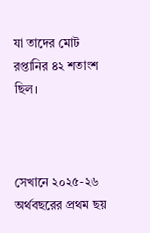যা তাদের মোট রপ্তানির ৪২ শতাংশ ছিল।



সেখানে ২০২৫-২৬ অর্থবছরের প্রথম ছয়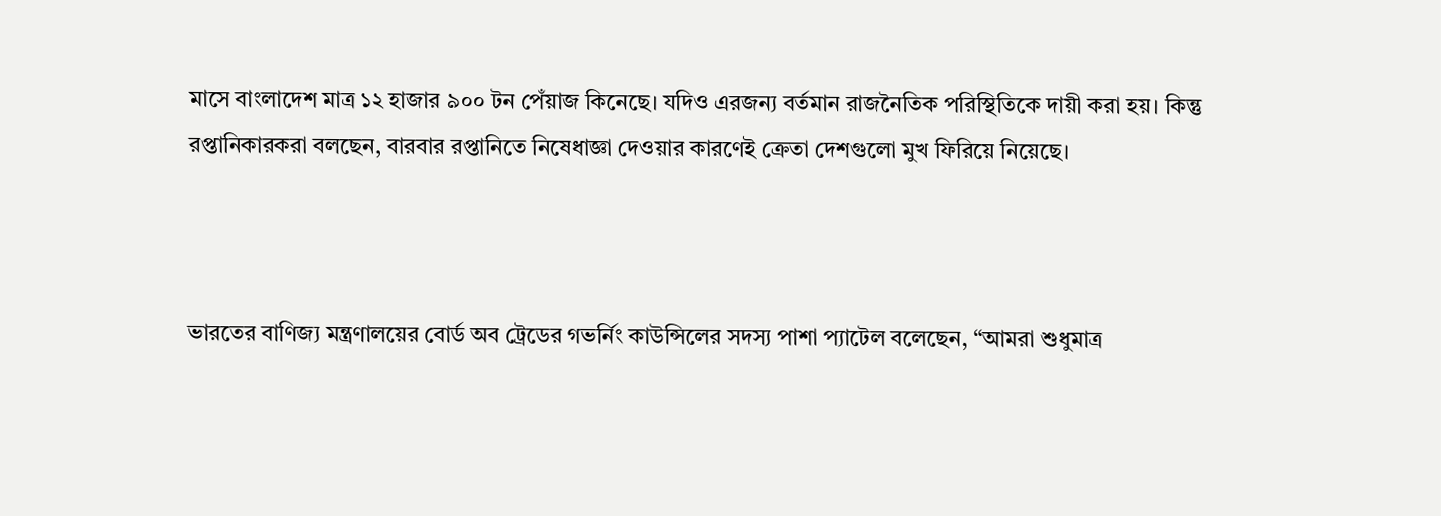মাসে বাংলাদেশ মাত্র ১২ হাজার ৯০০ টন পেঁয়াজ কিনেছে। যদিও এরজন্য বর্তমান রাজনৈতিক পরিস্থিতিকে দায়ী করা হয়। কিন্তু রপ্তানিকারকরা বলছেন, বারবার রপ্তানিতে নিষেধাজ্ঞা দেওয়ার কারণেই ক্রেতা দেশগুলো মুখ ফিরিয়ে নিয়েছে।



ভারতের বাণিজ্য মন্ত্রণালয়ের বোর্ড অব ট্রেডের গভর্নিং কাউন্সিলের সদস্য পাশা প্যাটেল বলেছেন, “আমরা শুধুমাত্র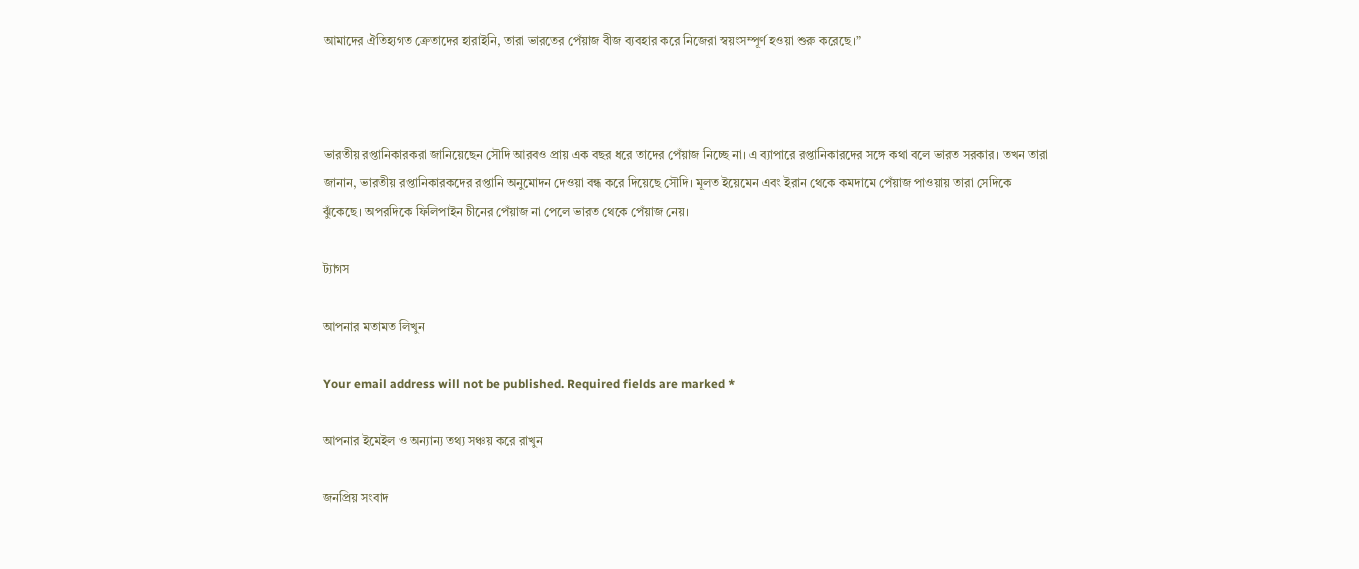আমাদের ঐতিহ্যগত ক্রেতাদের হারাইনি, তারা ভারতের পেঁয়াজ বীজ ব্যবহার করে নিজেরা স্বয়ংসম্পূর্ণ হওয়া শুরু করেছে।”



ভারতীয় রপ্তানিকারকরা জানিয়েছেন সৌদি আরবও প্রায় এক বছর ধরে তাদের পেঁয়াজ নিচ্ছে না। এ ব্যাপারে রপ্তানিকারদের সঙ্গে কথা বলে ভারত সরকার। তখন তারা জানান, ভারতীয় রপ্তানিকারকদের রপ্তানি অনুমোদন দেওয়া বন্ধ করে দিয়েছে সৌদি। মূলত ইয়েমেন এবং ইরান থেকে কমদামে পেঁয়াজ পাওয়ায় তারা সেদিকে ঝুঁকেছে। অপরদিকে ফিলিপাইন চীনের পেঁয়াজ না পেলে ভারত থেকে পেঁয়াজ নেয়।

ট্যাগস

আপনার মতামত লিখুন

Your email address will not be published. Required fields are marked *

আপনার ইমেইল ও অন্যান্য তথ্য সঞ্চয় করে রাখুন

জনপ্রিয় সংবাদ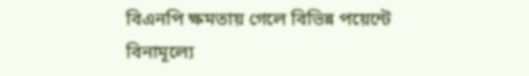বিএনপি ক্ষমতায় গেলে বিভিন্ন পয়েন্টে বিনামূল্যে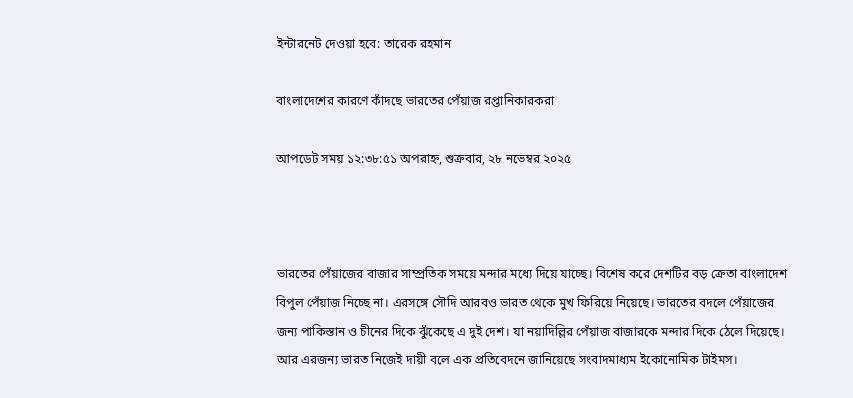ইন্টারনেট দেওয়া হবে: তারেক রহমান

বাংলাদেশের কারণে কাঁদছে ভারতের পেঁয়াজ রপ্তানিকারকরা

আপডেট সময় ১২:৩৮:৫১ অপরাহ্ন, শুক্রবার, ২৮ নভেম্বর ২০২৫



ভারতের পেঁয়াজের বাজার সাম্প্রতিক সময়ে মন্দার মধ্যে দিয়ে যাচ্ছে। বিশেষ করে দেশটির বড় ক্রেতা বাংলাদেশ বিপুল পেঁয়াজ নিচ্ছে না। এরসঙ্গে সৌদি আরবও ভারত থেকে মুখ ফিরিয়ে নিয়েছে। ভারতের বদলে পেঁয়াজের জন্য পাকিস্তান ও চীনের দিকে ঝুঁকেছে এ দুই দেশ। যা নয়াদিল্লির পেঁয়াজ বাজারকে মন্দার দিকে ঠেলে দিয়েছে। আর এরজন্য ভারত নিজেই দায়ী বলে এক প্রতিবেদনে জানিয়েছে সংবাদমাধ্যম ইকোনোমিক টাইমস।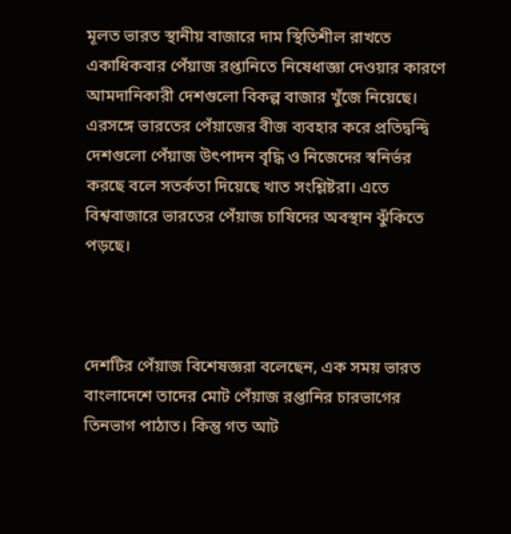মূলত ভারত স্থানীয় বাজারে দাম স্থিতিশীল রাখতে একাধিকবার পেঁয়াজ রপ্তানিতে নিষেধাজ্ঞা দেওয়ার কারণে আমদানিকারী দেশগুলো বিকল্প বাজার খুঁজে নিয়েছে। এরসঙ্গে ভারতের পেঁয়াজের বীজ ব্যবহার করে প্রতিদ্বন্দ্বি দেশগুলো পেঁয়াজ উৎপাদন বৃদ্ধি ও নিজেদের স্বনির্ভর করছে বলে সতর্কতা দিয়েছে খাত সংশ্লিষ্টরা। এতে বিশ্ববাজারে ভারতের পেঁয়াজ চাষিদের অবস্থান ঝুঁকিতে পড়ছে।



দেশটির পেঁয়াজ বিশেষজ্ঞরা বলেছেন, এক সময় ভারত বাংলাদেশে তাদের মোট পেঁয়াজ রপ্তানির চারভাগের তিনভাগ পাঠাত। কিন্তু গত আট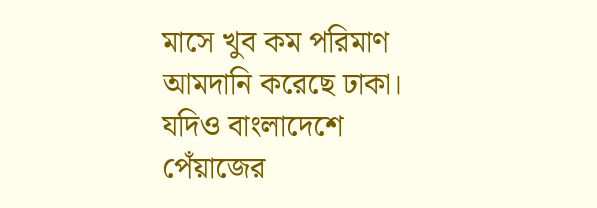মাসে খুব কম পরিমাণ আমদানি করেছে ঢাকা। যদিও বাংলাদেশে পেঁয়াজের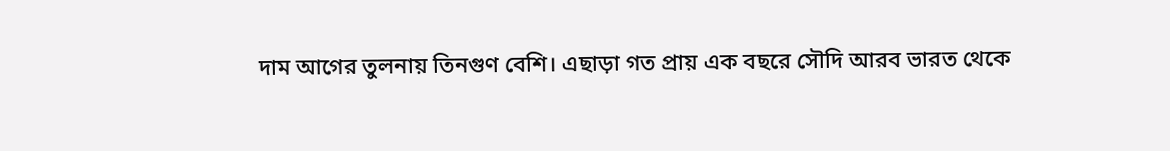দাম আগের তুলনায় তিনগুণ বেশি। এছাড়া গত প্রায় এক বছরে সৌদি আরব ভারত থেকে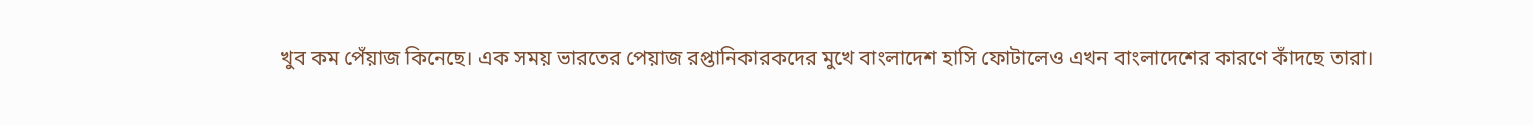খুব কম পেঁয়াজ কিনেছে। এক সময় ভারতের পেয়াজ রপ্তানিকারকদের মুখে বাংলাদেশ হাসি ফোটালেও এখন বাংলাদেশের কারণে কাঁদছে তারা।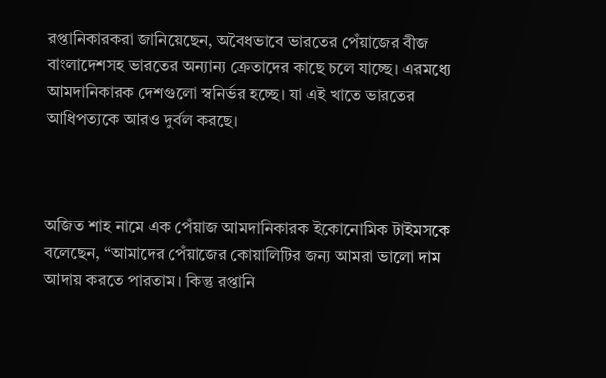রপ্তানিকারকরা জানিয়েছেন, অবৈধভাবে ভারতের পেঁয়াজের বীজ বাংলাদেশসহ ভারতের অন্যান্য ক্রেতাদের কাছে চলে যাচ্ছে। এরমধ্যে আমদানিকারক দেশগুলো স্বনির্ভর হচ্ছে। যা এই খাতে ভারতের আধিপত্যকে আরও দুর্বল করছে।



অজিত শাহ নামে এক পেঁয়াজ আমদানিকারক ইকোনোমিক টাইমসকে বলেছেন, “আমাদের পেঁয়াজের কোয়ালিটির জন্য আমরা ভালো দাম আদায় করতে পারতাম। কিন্তু রপ্তানি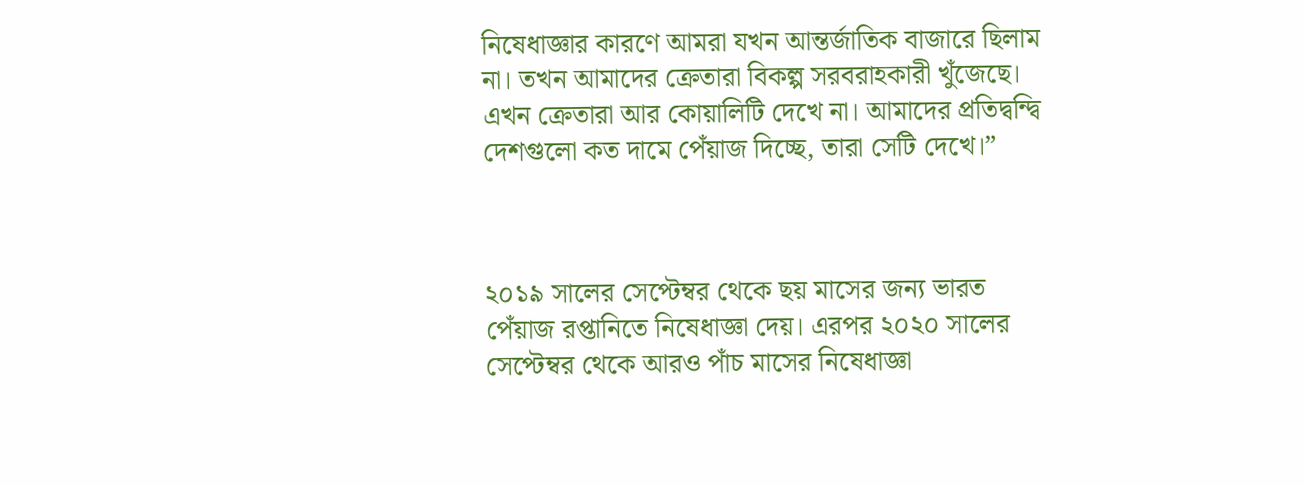নিষেধাজ্ঞার কারণে আমরা যখন আন্তর্জাতিক বাজারে ছিলাম না। তখন আমাদের ক্রেতারা বিকল্প সরবরাহকারী খুঁজেছে। এখন ক্রেতারা আর কোয়ালিটি দেখে না। আমাদের প্রতিদ্বন্দ্বি দেশগুলো কত দামে পেঁয়াজ দিচ্ছে, তারা সেটি দেখে।”



২০১৯ সালের সেপ্টেম্বর থেকে ছয় মাসের জন্য ভারত পেঁয়াজ রপ্তানিতে নিষেধাজ্ঞা দেয়। এরপর ২০২০ সালের সেপ্টেম্বর থেকে আরও পাঁচ মাসের নিষেধাজ্ঞা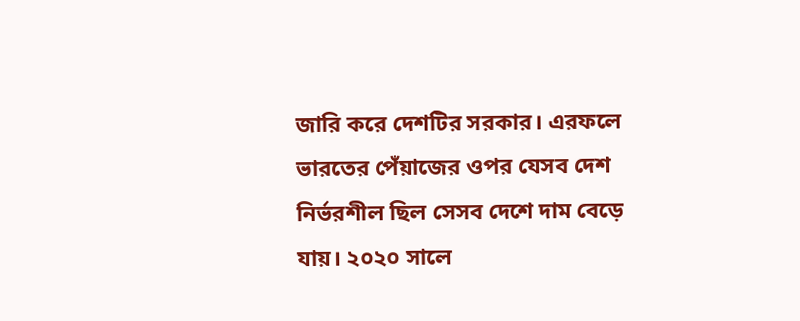জারি করে দেশটির সরকার। এরফলে ভারতের পেঁয়াজের ওপর যেসব দেশ নির্ভরশীল ছিল সেসব দেশে দাম বেড়ে যায়। ২০২০ সালে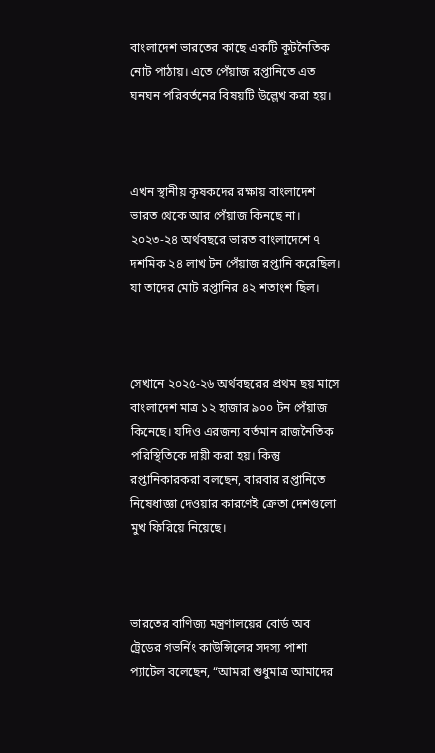বাংলাদেশ ভারতের কাছে একটি কূটনৈতিক নোট পাঠায়। এতে পেঁয়াজ রপ্তানিতে এত ঘনঘন পরিবর্তনের বিষয়টি উল্লেখ করা হয়।



এখন স্থানীয় কৃষকদের রক্ষায় বাংলাদেশ ভারত থেকে আর পেঁয়াজ কিনছে না। ২০২৩-২৪ অর্থবছরে ভারত বাংলাদেশে ৭ দশমিক ২৪ লাখ টন পেঁয়াজ রপ্তানি করেছিল। যা তাদের মোট রপ্তানির ৪২ শতাংশ ছিল।



সেখানে ২০২৫-২৬ অর্থবছরের প্রথম ছয় মাসে বাংলাদেশ মাত্র ১২ হাজার ৯০০ টন পেঁয়াজ কিনেছে। যদিও এরজন্য বর্তমান রাজনৈতিক পরিস্থিতিকে দায়ী করা হয়। কিন্তু রপ্তানিকারকরা বলছেন, বারবার রপ্তানিতে নিষেধাজ্ঞা দেওয়ার কারণেই ক্রেতা দেশগুলো মুখ ফিরিয়ে নিয়েছে।



ভারতের বাণিজ্য মন্ত্রণালয়ের বোর্ড অব ট্রেডের গভর্নিং কাউন্সিলের সদস্য পাশা প্যাটেল বলেছেন, “আমরা শুধুমাত্র আমাদের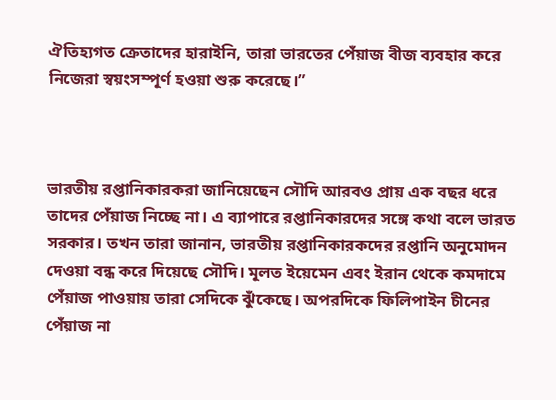ঐতিহ্যগত ক্রেতাদের হারাইনি, তারা ভারতের পেঁয়াজ বীজ ব্যবহার করে নিজেরা স্বয়ংসম্পূর্ণ হওয়া শুরু করেছে।”



ভারতীয় রপ্তানিকারকরা জানিয়েছেন সৌদি আরবও প্রায় এক বছর ধরে তাদের পেঁয়াজ নিচ্ছে না। এ ব্যাপারে রপ্তানিকারদের সঙ্গে কথা বলে ভারত সরকার। তখন তারা জানান, ভারতীয় রপ্তানিকারকদের রপ্তানি অনুমোদন দেওয়া বন্ধ করে দিয়েছে সৌদি। মূলত ইয়েমেন এবং ইরান থেকে কমদামে পেঁয়াজ পাওয়ায় তারা সেদিকে ঝুঁকেছে। অপরদিকে ফিলিপাইন চীনের পেঁয়াজ না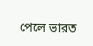পেলে ভারত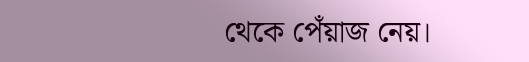থেকে পেঁয়াজ নেয়।